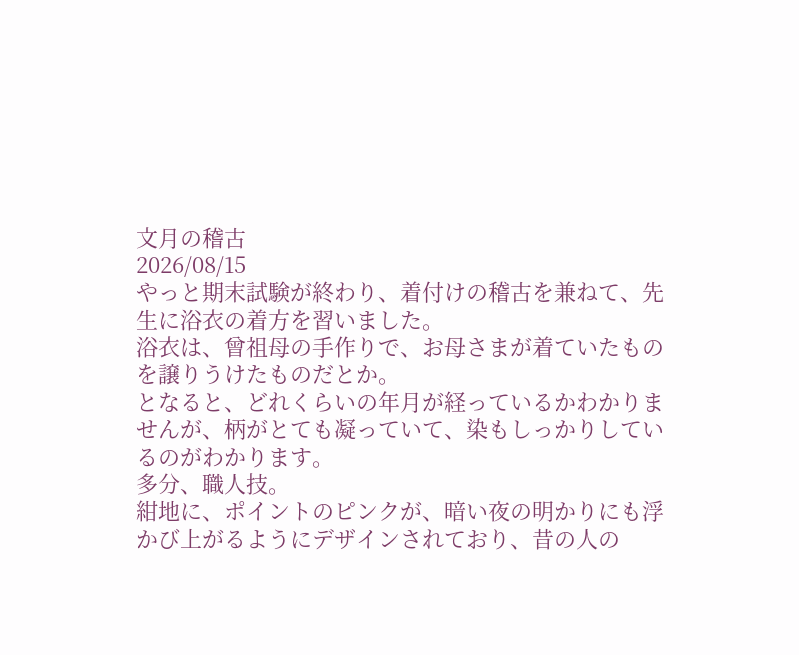文月の稽古
2026/08/15
やっと期末試験が終わり、着付けの稽古を兼ねて、先生に浴衣の着方を習いました。
浴衣は、曾祖母の手作りで、お母さまが着ていたものを譲りうけたものだとか。
となると、どれくらいの年月が経っているかわかりませんが、柄がとても凝っていて、染もしっかりしているのがわかります。
多分、職人技。
紺地に、ポイントのピンクが、暗い夜の明かりにも浮かび上がるようにデザインされており、昔の人の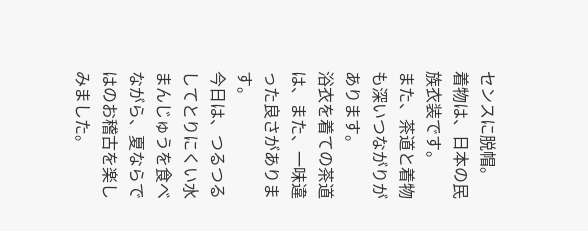センスに脱帽。
着物は、日本の民族衣装です。
また、茶道と着物も深いつながりがあります。
浴衣を着ての茶道は、また、一味違った良さがあります。
今日は、つるつるしてとりにくい水まんじゅうを食べながら、夏ならではのお稽古を楽しみました。